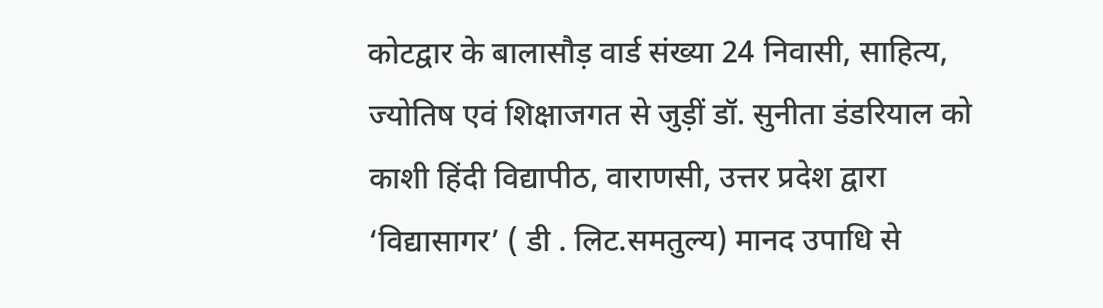कोटद्वार के बालासौड़ वार्ड संख्या 24 निवासी, साहित्य, ज्योतिष एवं शिक्षाजगत से जुड़ीं डॉ. सुनीता डंडरियाल को काशी हिंदी विद्यापीठ, वाराणसी, उत्तर प्रदेश द्वारा ‘विद्यासागर’ ( डी . लिट.समतुल्य) मानद उपाधि से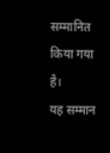सम्मानित किया गया है।
यह सम्मान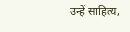उन्हें साहित्य,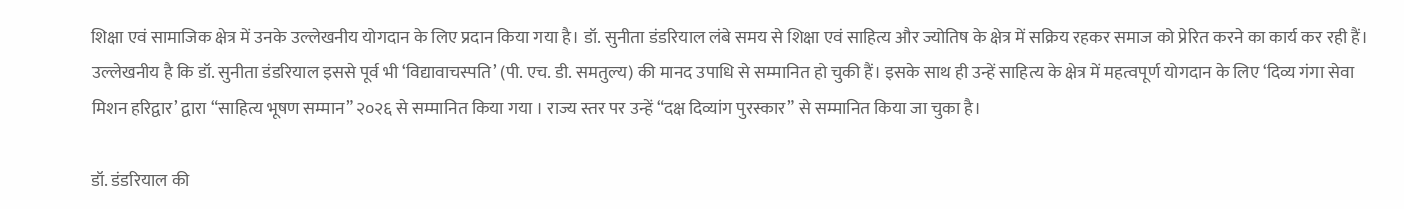शिक्षा एवं सामाजिक क्षेत्र में उनके उल्लेखनीय योगदान के लिए प्रदान किया गया है। डॉ. सुनीता डंडरियाल लंबे समय से शिक्षा एवं साहित्य और ज्योतिष के क्षेत्र में सक्रिय रहकर समाज को प्रेरित करने का कार्य कर रही हैं।
उल्लेखनीय है कि डॉ. सुनीता डंडरियाल इससे पूर्व भी ‘विद्यावाचस्पति’ (पी. एच. डी. समतुल्य) की मानद उपाधि से सम्मानित हो चुकी हैं। इसके साथ ही उन्हें साहित्य के क्षेत्र में महत्वपूर्ण योगदान के लिए ‘दिव्य गंगा सेवा मिशन हरिद्वार’ द्वारा “साहित्य भूषण सम्मान” २०२६ से सम्मानित किया गया । राज्य स्तर पर उन्हें “दक्ष दिव्यांग पुरस्कार” से सम्मानित किया जा चुका है।

डॉ. डंडरियाल की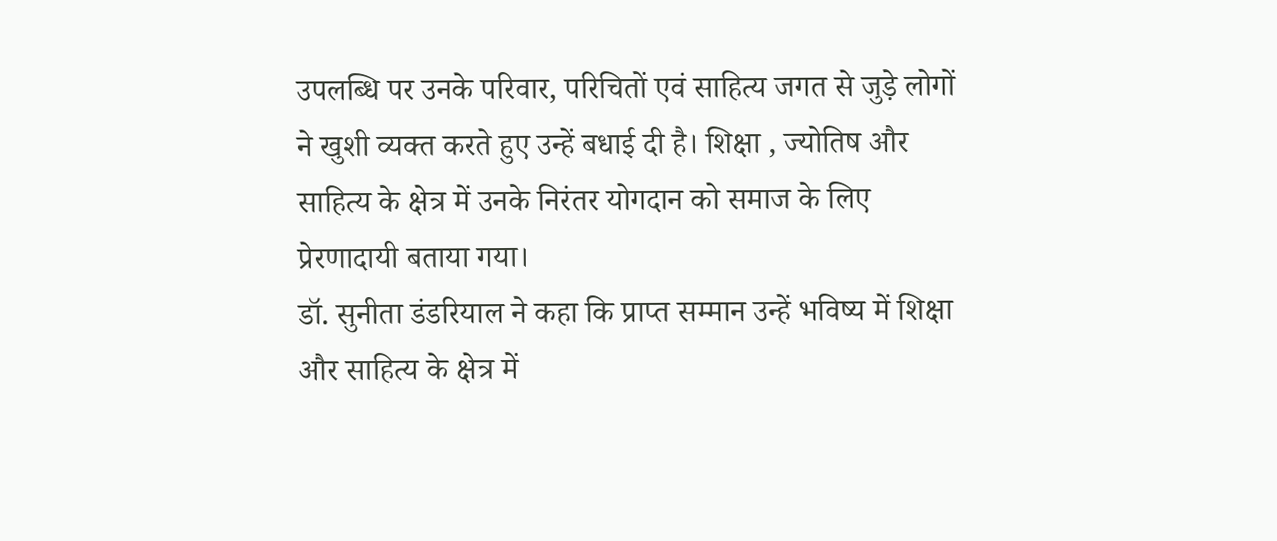उपलब्धि पर उनके परिवार, परिचितों एवं साहित्य जगत से जुड़े लोगों ने खुशी व्यक्त करते हुए उन्हें बधाई दी है। शिक्षा , ज्योतिष और साहित्य के क्षेत्र में उनके निरंतर योगदान को समाज के लिए प्रेरणादायी बताया गया।
डॉ. सुनीता डंडरियाल ने कहा कि प्राप्त सम्मान उन्हें भविष्य में शिक्षा और साहित्य के क्षेत्र में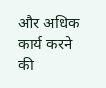और अधिक कार्य करने की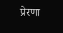प्रेरणा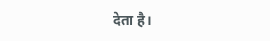देता है।